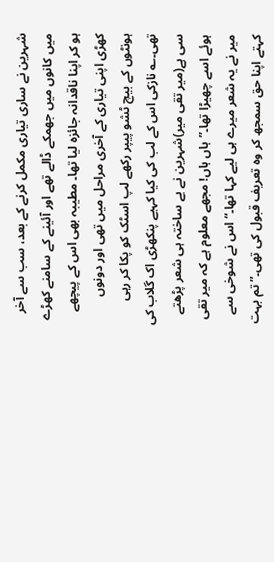شہرین نے ساری تیاری مکمل کرنے کے بعد، سب سے آخر میں کانوں میں جھمکے ڈالے تھے اور آئینے کے سامنے کھڑے ہو کر اپنا ناقدانہ جائزہ لیا تھا۔ مطیبہ بھی اس کے پیچھے کھڑی اپنی تیاری کے آخری مراحل میں تھی اور دونوں ہونٹوں کے بیچ ٹشو پیپر رکھے لپ اسٹک کو پکا کر رہی تھی۔؎ نازکی اس کے لب کی کیا کہیے پنکھڑی اک گلاب کی سی ہے(میر تقی میر)شہرین نے بے ساختہ ہی شعر پڑھتے ہوئے اسے چھیڑا تھا۔”ہاں ہاں! مجھے معلوم ہے کہ میر تقی میر نے یہ شعر میرے ہی لیے کہا تھا۔“ اس نے شوخی سے کہتے اپنا حق سمجھ کر وہ تعریف قبول کی تھی۔”تم بہت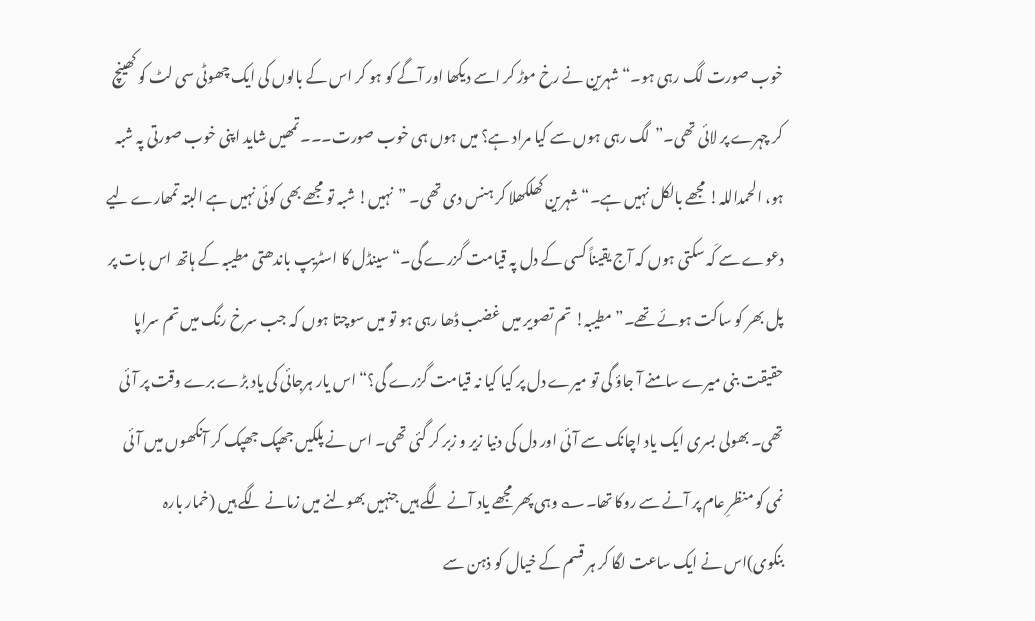خوب صورت لگ رہی ہو۔“ شہرین نے رخ موڑ کر اسے دیکھا اور آگے کو ہو کر اس کے بالوں کی ایک چھوٹی سی لٹ کو کھینچ کر چہرے پر لائی تھی۔”لگ رہی ہوں سے کیا مراد ہے؟ میں ہوں ہی خوب صورت۔۔۔ تمھیں شاید اپنی خوب صورتی پہ شبہ ہو، الحمداللہ! مجھے بالکل نہیں ہے۔“ شہرین کھلکھلا کر ہنس دی تھی۔ ”نہیں! شبہ تو مجھے بھی کوئی نہیں ہے البتہ تمھارے لیے دعوے سے کَہ سکتی ہوں کہ آج یقیناً کسی کے دل پہ قیامت گزرے گی۔“ سینڈل کا اسٹریپ باندھتی مطیبہ کے ہاتھ اس بات پر پل بھر کو ساکت ہوئے تھے۔”مطیبہ! تم تصویر میں غضب ڈھا رہی ہو تو میں سوچتا ہوں کہ جب سرخ رنگ میں تم سراپا حقیقت بنی میرے سامنے آ جاؤ گی تو میرے دل پر کیا کیا نہ قیامت گزرے گی؟“ اس یار ہرجائی کی یاد بڑے برے وقت پر آئی تھی۔ بھولی بسری ایک یاد اچانک سے آئی اور دل کی دنیا زیر و زبر کر گئی تھی۔ اس نے پلکیں جھپک جھپک کر آنکھوں میں آئی نمی کو منظرِ عام پر آنے سے روکا تھا۔؎ وہی پھر مجھے یاد آنے لگے ہیں جنہیں بھولنے میں زمانے لگے ہیں (خمار بارہ بنکوی)اس نے ایک ساعت لگا کر ہر قسم کے خیال کو ذہن سے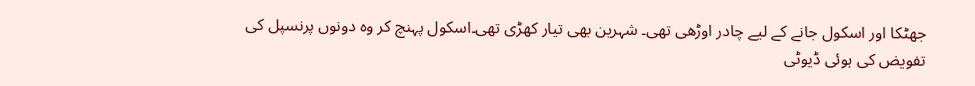جھٹکا اور اسکول جانے کے لیے چادر اوڑھی تھی۔ شہرین بھی تیار کھڑی تھی۔اسکول پہنچ کر وہ دونوں پرنسپل کی تفویض کی ہوئی ڈیوٹی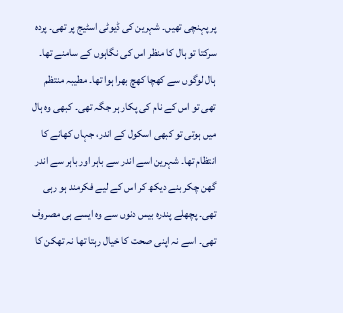پر پہنچی تھیں۔ شہرین کی ڈیوٹی اسٹیج پر تھی۔ پردہ سرکتا تو ہال کا منظر اس کی نگاہوں کے سامنے تھا۔ ہال لوگوں سے کھچا کھچ بھرا ہوا تھا۔ مطیبہ منتظم تھی تو اس کے نام کی پکار ہر جگہ تھی۔ کبھی وہ ہال میں ہوتی تو کبھی اسکول کے اندر، جہاں کھانے کا انتظام تھا۔ شہرین اسے اندر سے باہر اور باہر سے اندر گھن چکر بنے دیکھ کر اس کے لیے فکرمند ہو رہی تھی۔ پچھلے پندرہ بیس دنوں سے وہ ایسے ہی مصروف تھی۔ اسے نہ اپنی صحت کا خیال رہتا تھا نہ تھکن کا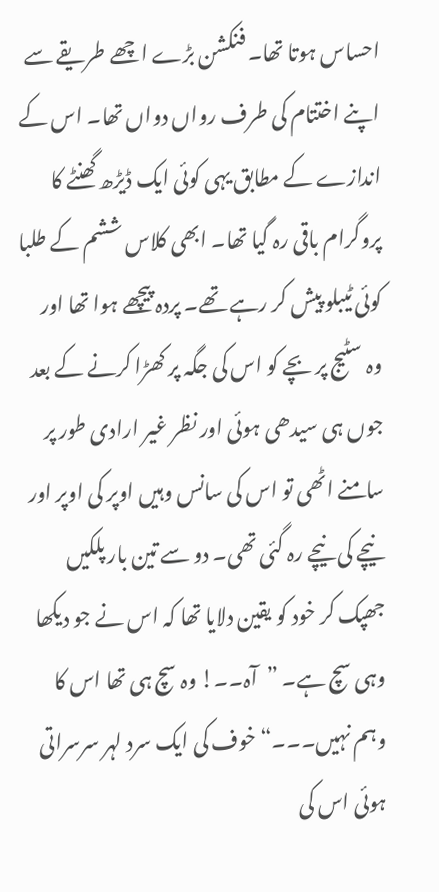احساس ہوتا تھا۔ فنکشن بڑے اچھے طریقے سے اپنے اختتام کی طرف رواں دواں تھا۔ اس کے اندازے کے مطابق یہی کوئی ایک ڈیڑھ گھنٹے کا پروگرام باقی رہ گیا تھا۔ ابھی کلاس ششم کے طلبا کوئی ٹیبلو پیش کر رہے تھے۔ پردہ پیچھے ہوا تھا اور وہ سٹیج پر بچے کو اس کی جگہ پر کھڑا کرنے کے بعد جوں ہی سیدھی ہوئی اور نظر غیر ارادی طور پر سامنے اٹھی تو اس کی سانس وہیں اوپر کی اوپر اور نیچے کی نیچے رہ گئی تھی۔ دو سے تین بار پلکیں جھپک کر خود کو یقین دلایا تھا کہ اس نے جو دیکھا وہی سچ ہے۔ ”آہ۔۔! وہ سچ ہی تھا اس کا وہم نہیں۔۔۔“ خوف کی ایک سرد لہر سرسراتی ہوئی اس کی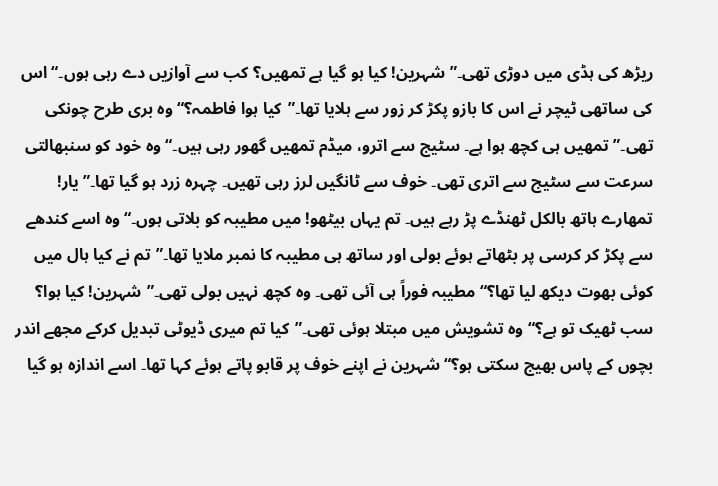ریڑھ کی ہڈی میں دوڑی تھی۔”شہرین! کیا ہو گیا ہے تمھیں؟ کب سے آوازیں دے رہی ہوں۔“ اس کی ساتھی ٹیچر نے اس کا بازو پکڑ کر زور سے ہلایا تھا۔”کیا ہوا فاطمہ؟“ وہ بری طرح چونکی تھی۔”تمھیں ہی کچھ ہوا ہے۔ سٹیج سے اترو، میڈم تمھیں گھور رہی ہیں۔“ وہ خود کو سنبھالتی سرعت سے سٹیج سے اتری تھی۔ خوف سے ٹانگیں لرز رہی تھیں۔ چہرہ زرد ہو گیا تھا۔”یار! تمھارے ہاتھ بالکل ٹھنڈے پڑ رہے ہیں۔ تم یہاں بیٹھو! میں مطیبہ کو بلاتی ہوں۔“ وہ اسے کندھے سے پکڑ کر کرسی پر بٹھاتے ہوئے بولی اور ساتھ ہی مطیبہ کا نمبر ملایا تھا۔”تم نے کیا ہال میں کوئی بھوت دیکھ لیا تھا؟“ مطیبہ فوراً ہی آئی تھی۔ وہ کچھ نہیں بولی تھی۔”شہرین! کیا ہوا؟ سب ٹھیک تو ہے؟“ وہ تشویش میں مبتلا ہوئی تھی۔”کیا تم میری ڈیوٹی تبدیل کرکے مجھے اندر بچوں کے پاس بھیج سکتی ہو؟“ شہرین نے اپنے خوف پر قابو پاتے ہوئے کہا تھا۔ اسے اندازہ ہو گیا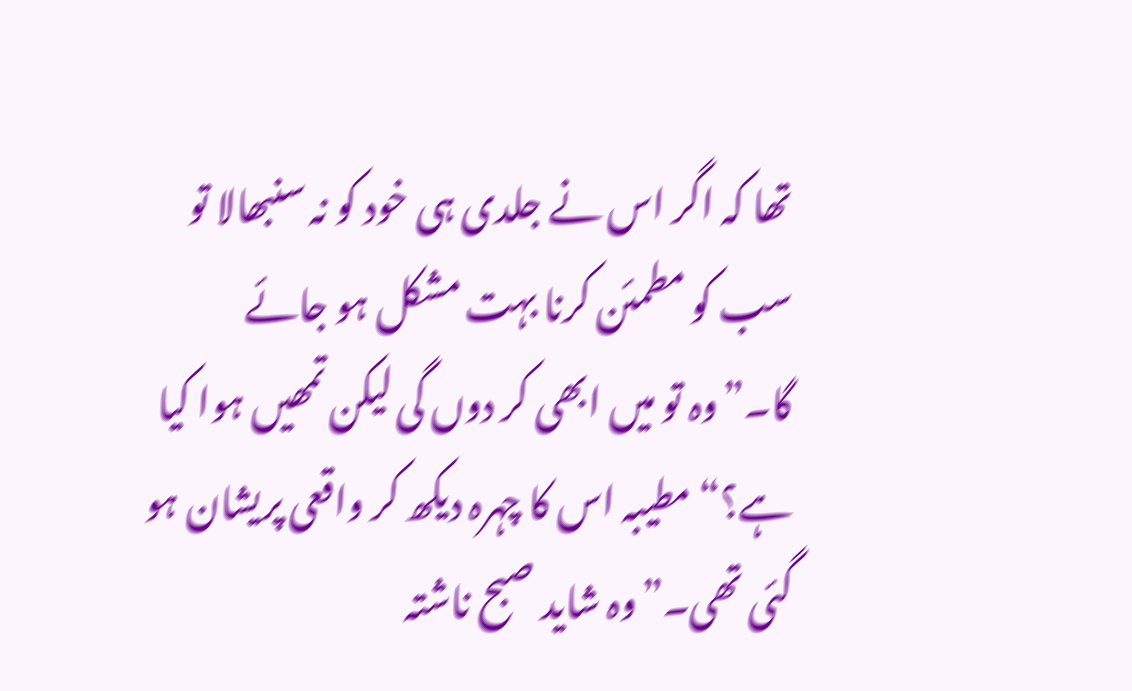تھا کہ اگر اس نے جلدی ہی خود کو نہ سنبھالا تو سب کو مطمئن کرنا بہت مشکل ہو جائے گا۔”وہ تو میں ابھی کر دوں گی لیکن تمھیں ہوا کیا ہے؟“ مطیبہ اس کا چہرہ دیکھ کر واقعی پریشان ہو گئی تھی۔”وہ شاید صبح ناشتہ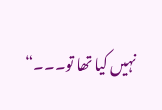نہیں کیا تھا تو۔۔۔“